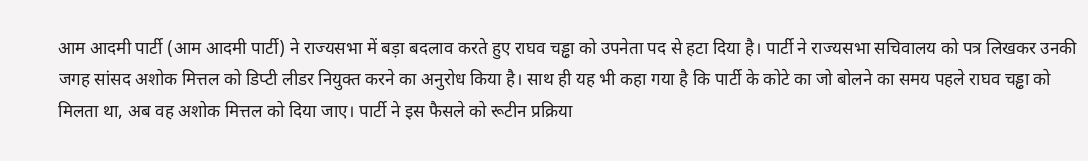आम आदमी पार्टी (आम आदमी पार्टी) ने राज्यसभा में बड़ा बदलाव करते हुए राघव चड्ढा को उपनेता पद से हटा दिया है। पार्टी ने राज्यसभा सचिवालय को पत्र लिखकर उनकी जगह सांसद अशोक मित्तल को डिप्टी लीडर नियुक्त करने का अनुरोध किया है। साथ ही यह भी कहा गया है कि पार्टी के कोटे का जो बोलने का समय पहले राघव चड्ढा को मिलता था, अब वह अशोक मित्तल को दिया जाए। पार्टी ने इस फैसले को रूटीन प्रक्रिया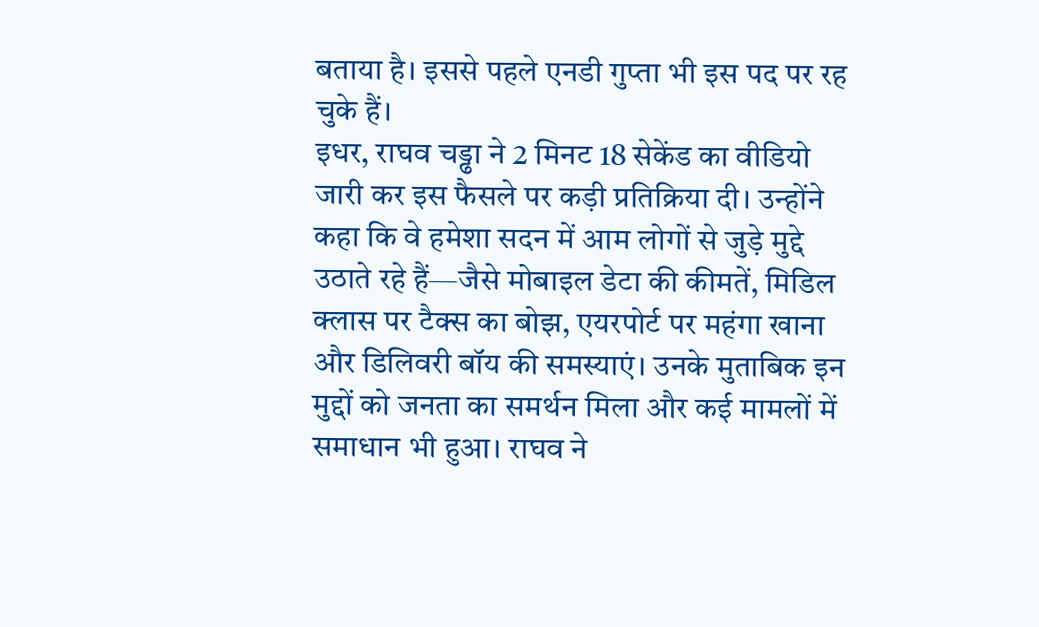बताया है। इससे पहले एनडी गुप्ता भी इस पद पर रह चुके हैं।
इधर, राघव चड्ढा ने 2 मिनट 18 सेकेंड का वीडियो जारी कर इस फैसले पर कड़ी प्रतिक्रिया दी। उन्होंने कहा कि वे हमेशा सदन में आम लोगों से जुड़े मुद्दे उठाते रहे हैं—जैसे मोबाइल डेटा की कीमतें, मिडिल क्लास पर टैक्स का बोझ, एयरपोर्ट पर महंगा खाना और डिलिवरी बॉय की समस्याएं। उनके मुताबिक इन मुद्दों को जनता का समर्थन मिला और कई मामलों में समाधान भी हुआ। राघव ने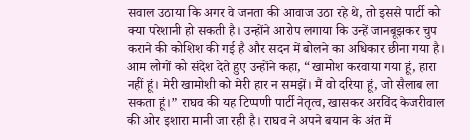सवाल उठाया कि अगर वे जनता की आवाज उठा रहे थे, तो इससे पार्टी को क्या परेशानी हो सकती है। उन्होंने आरोप लगाया कि उन्हें जानबूझकर चुप कराने की कोशिश की गई है और सदन में बोलने का अधिकार छीना गया है।
आम लोगों को संदेश देते हुए उन्होंने कहा, “खामोश करवाया गया हूं, हारा नहीं हूं। मेरी खामोशी को मेरी हार न समझें। मैं वो दरिया हूं, जो सैलाब ला सकता हूं।” राघव की यह टिप्पणी पार्टी नेतृत्व, खासकर अरविंद केजरीवाल की ओर इशारा मानी जा रही है। राघव ने अपने बयान के अंत में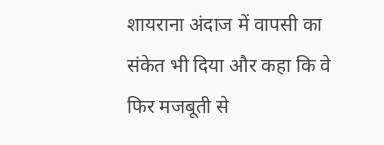शायराना अंदाज में वापसी का संकेत भी दिया और कहा कि वे फिर मजबूती से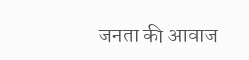जनता की आवाज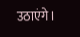उठाएंगे।